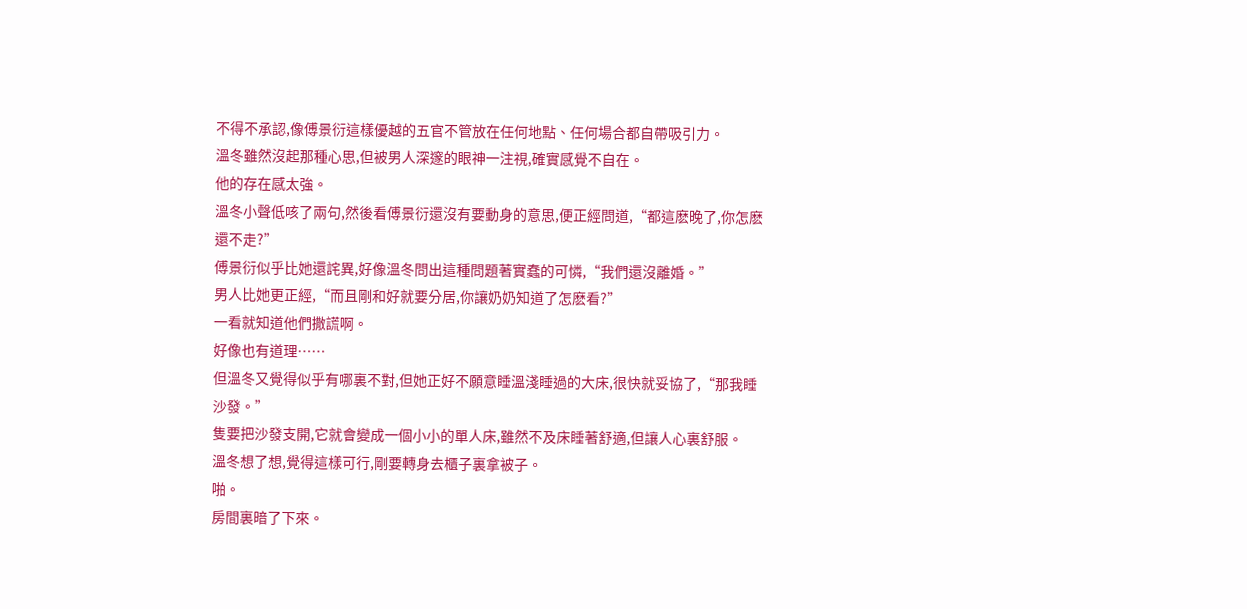不得不承認,像傅景衍這樣優越的五官不管放在任何地點、任何場合都自帶吸引力。
溫冬雖然沒起那種心思,但被男人深邃的眼神一注視,確實感覺不自在。
他的存在感太強。
溫冬小聲低咳了兩句,然後看傅景衍還沒有要動身的意思,便正經問道,“都這麽晚了,你怎麽還不走?”
傅景衍似乎比她還詫異,好像溫冬問出這種問題著實蠢的可憐,“我們還沒離婚。”
男人比她更正經,“而且剛和好就要分居,你讓奶奶知道了怎麽看?”
一看就知道他們撒謊啊。
好像也有道理……
但溫冬又覺得似乎有哪裏不對,但她正好不願意睡溫淺睡過的大床,很快就妥協了,“那我睡沙發。”
隻要把沙發支開,它就會變成一個小小的單人床,雖然不及床睡著舒適,但讓人心裏舒服。
溫冬想了想,覺得這樣可行,剛要轉身去櫃子裏拿被子。
啪。
房間裏暗了下來。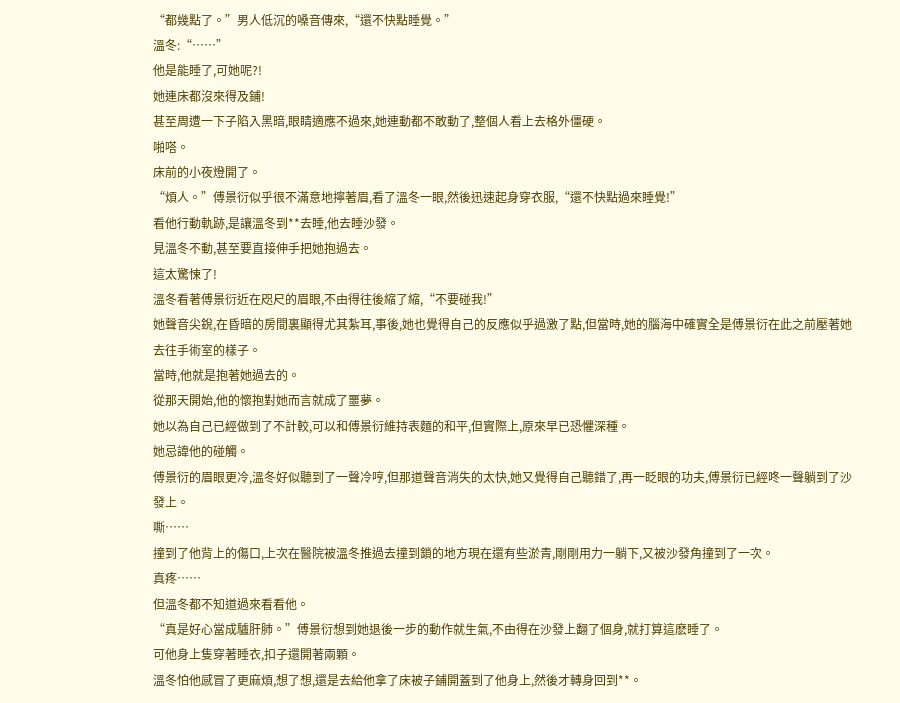“都幾點了。”男人低沉的嗓音傳來,“還不快點睡覺。”
溫冬:“……”
他是能睡了,可她呢?!
她連床都沒來得及鋪!
甚至周遭一下子陷入黑暗,眼睛適應不過來,她連動都不敢動了,整個人看上去格外僵硬。
啪嗒。
床前的小夜燈開了。
“煩人。”傅景衍似乎很不滿意地擰著眉,看了溫冬一眼,然後迅速起身穿衣服,“還不快點過來睡覺!”
看他行動軌跡,是讓溫冬到**去睡,他去睡沙發。
見溫冬不動,甚至要直接伸手把她抱過去。
這太驚悚了!
溫冬看著傅景衍近在咫尺的眉眼,不由得往後縮了縮,“不要碰我!”
她聲音尖銳,在昏暗的房間裏顯得尤其紮耳,事後,她也覺得自己的反應似乎過激了點,但當時,她的腦海中確實全是傅景衍在此之前壓著她去往手術室的樣子。
當時,他就是抱著她過去的。
從那天開始,他的懷抱對她而言就成了噩夢。
她以為自己已經做到了不計較,可以和傅景衍維持表麵的和平,但實際上,原來早已恐懼深種。
她忌諱他的碰觸。
傅景衍的眉眼更冷,溫冬好似聽到了一聲冷哼,但那道聲音消失的太快,她又覺得自己聽錯了,再一眨眼的功夫,傅景衍已經咚一聲躺到了沙發上。
嘶……
撞到了他背上的傷口,上次在醫院被溫冬推過去撞到鎖的地方現在還有些淤青,剛剛用力一躺下,又被沙發角撞到了一次。
真疼……
但溫冬都不知道過來看看他。
“真是好心當成驢肝肺。”傅景衍想到她退後一步的動作就生氣,不由得在沙發上翻了個身,就打算這麽睡了。
可他身上隻穿著睡衣,扣子還開著兩顆。
溫冬怕他感冒了更麻煩,想了想,還是去給他拿了床被子鋪開蓋到了他身上,然後才轉身回到**。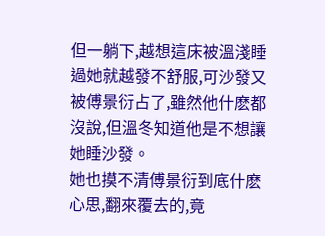但一躺下,越想這床被溫淺睡過她就越發不舒服,可沙發又被傅景衍占了,雖然他什麽都沒說,但溫冬知道他是不想讓她睡沙發。
她也摸不清傅景衍到底什麽心思,翻來覆去的,竟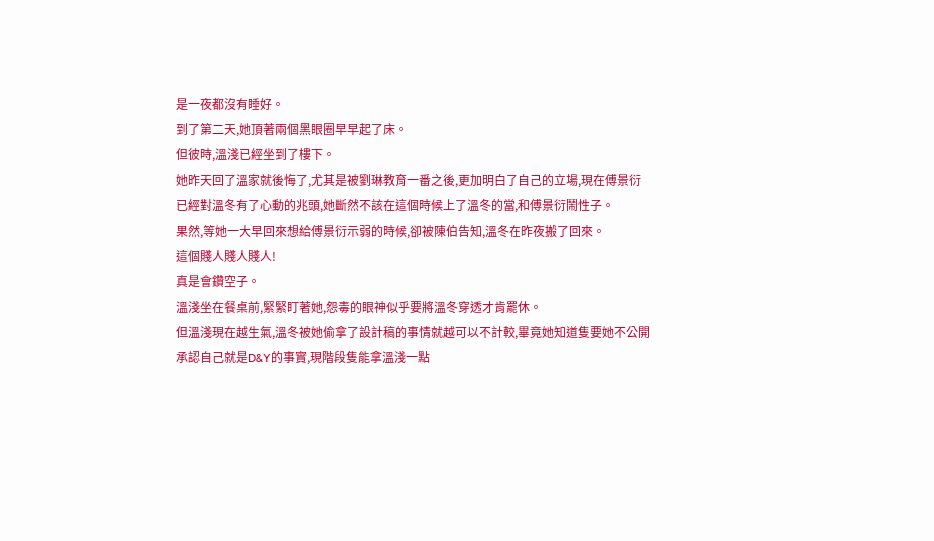是一夜都沒有睡好。
到了第二天,她頂著兩個黑眼圈早早起了床。
但彼時,溫淺已經坐到了樓下。
她昨天回了溫家就後悔了,尤其是被劉琳教育一番之後,更加明白了自己的立場,現在傅景衍已經對溫冬有了心動的兆頭,她斷然不該在這個時候上了溫冬的當,和傅景衍鬧性子。
果然,等她一大早回來想給傅景衍示弱的時候,卻被陳伯告知,溫冬在昨夜搬了回來。
這個賤人賤人賤人!
真是會鑽空子。
溫淺坐在餐桌前,緊緊盯著她,怨毒的眼神似乎要將溫冬穿透才肯罷休。
但溫淺現在越生氣,溫冬被她偷拿了設計稿的事情就越可以不計較,畢竟她知道隻要她不公開承認自己就是D&Y的事實,現階段隻能拿溫淺一點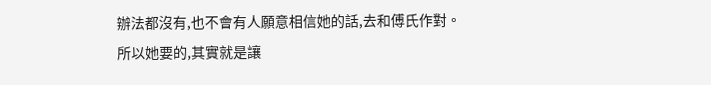辦法都沒有,也不會有人願意相信她的話,去和傅氏作對。
所以她要的,其實就是讓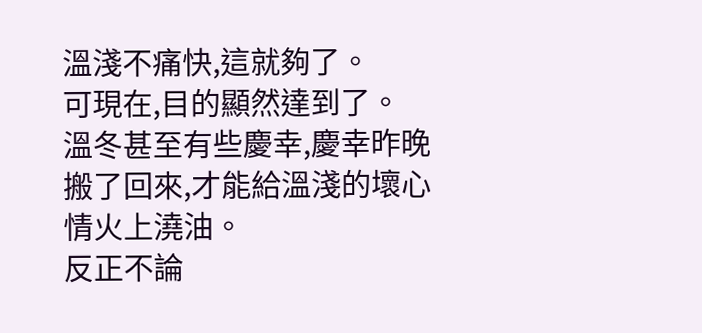溫淺不痛快,這就夠了。
可現在,目的顯然達到了。
溫冬甚至有些慶幸,慶幸昨晚搬了回來,才能給溫淺的壞心情火上澆油。
反正不論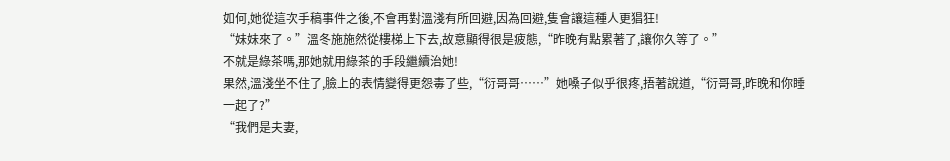如何,她從這次手稿事件之後,不會再對溫淺有所回避,因為回避,隻會讓這種人更猖狂!
“妹妹來了。”溫冬施施然從樓梯上下去,故意顯得很是疲態,“昨晚有點累著了,讓你久等了。”
不就是綠茶嗎,那她就用綠茶的手段繼續治她!
果然,溫淺坐不住了,臉上的表情變得更怨毒了些,“衍哥哥……”她嗓子似乎很疼,捂著說道,“衍哥哥,昨晚和你睡一起了?”
“我們是夫妻,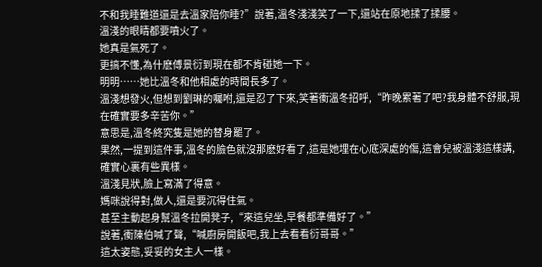不和我睡難道還是去溫家陪你睡?”說著,溫冬淺淺笑了一下,還站在原地揉了揉腰。
溫淺的眼睛都要噴火了。
她真是氣死了。
更搞不懂,為什麽傅景衍到現在都不肯碰她一下。
明明……她比溫冬和他相處的時間長多了。
溫淺想發火,但想到劉琳的囑咐,還是忍了下來,笑著衝溫冬招呼,“昨晚累著了吧?我身體不舒服,現在確實要多辛苦你。”
意思是,溫冬終究隻是她的替身罷了。
果然,一提到這件事,溫冬的臉色就沒那麽好看了,這是她埋在心底深處的傷,這會兒被溫淺這樣講,確實心裏有些異樣。
溫淺見狀,臉上寫滿了得意。
媽咪說得對,做人,還是要沉得住氣。
甚至主動起身幫溫冬拉開凳子,“來這兒坐,早餐都準備好了。”
說著,衝陳伯喊了聲,“喊廚房開飯吧,我上去看看衍哥哥。”
這太姿態,妥妥的女主人一樣。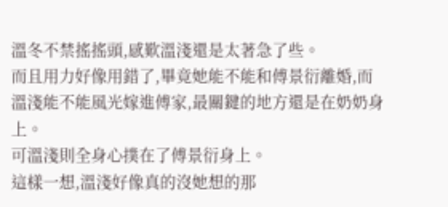溫冬不禁搖搖頭,感歎溫淺還是太著急了些。
而且用力好像用錯了,畢竟她能不能和傅景衍離婚,而溫淺能不能風光嫁進傅家,最關鍵的地方還是在奶奶身上。
可溫淺則全身心撲在了傅景衍身上。
這樣一想,溫淺好像真的沒她想的那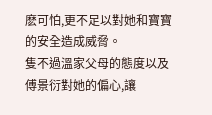麽可怕,更不足以對她和寶寶的安全造成威脅。
隻不過溫家父母的態度以及傅景衍對她的偏心,讓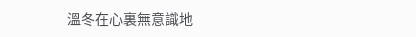溫冬在心裏無意識地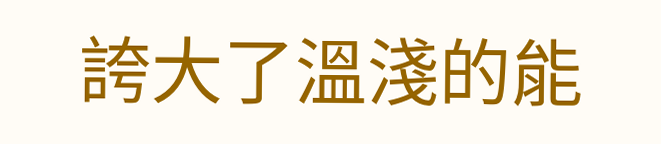誇大了溫淺的能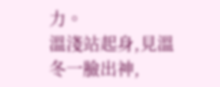力。
溫淺站起身,見溫冬一臉出神,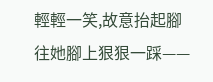輕輕一笑,故意抬起腳往她腳上狠狠一踩——